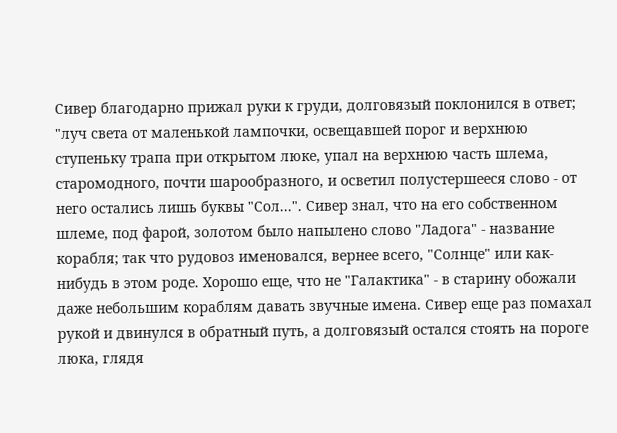Сивер благодарно прижал руки к груди, долговязый поклонился в ответ; "луч света от маленькой лампочки, освещавшей порог и верхнюю ступеньку трапа при открытом люке, упал на верхнюю часть шлема, старомодного, почти шарообразного, и осветил полустершееся слово - от него остались лишь буквы "Сол...". Сивер знал, что на его собственном шлеме, под фарой, золотом было напылено слово "Ладога" - название корабля; так что рудовоз именовался, вернее всего, "Солнце" или как-нибудь в этом роде. Хорошо еще, что не "Галактика" - в старину обожали даже небольшим кораблям давать звучные имена. Сивер еще раз помахал рукой и двинулся в обратный путь, а долговязый остался стоять на пороге люка, глядя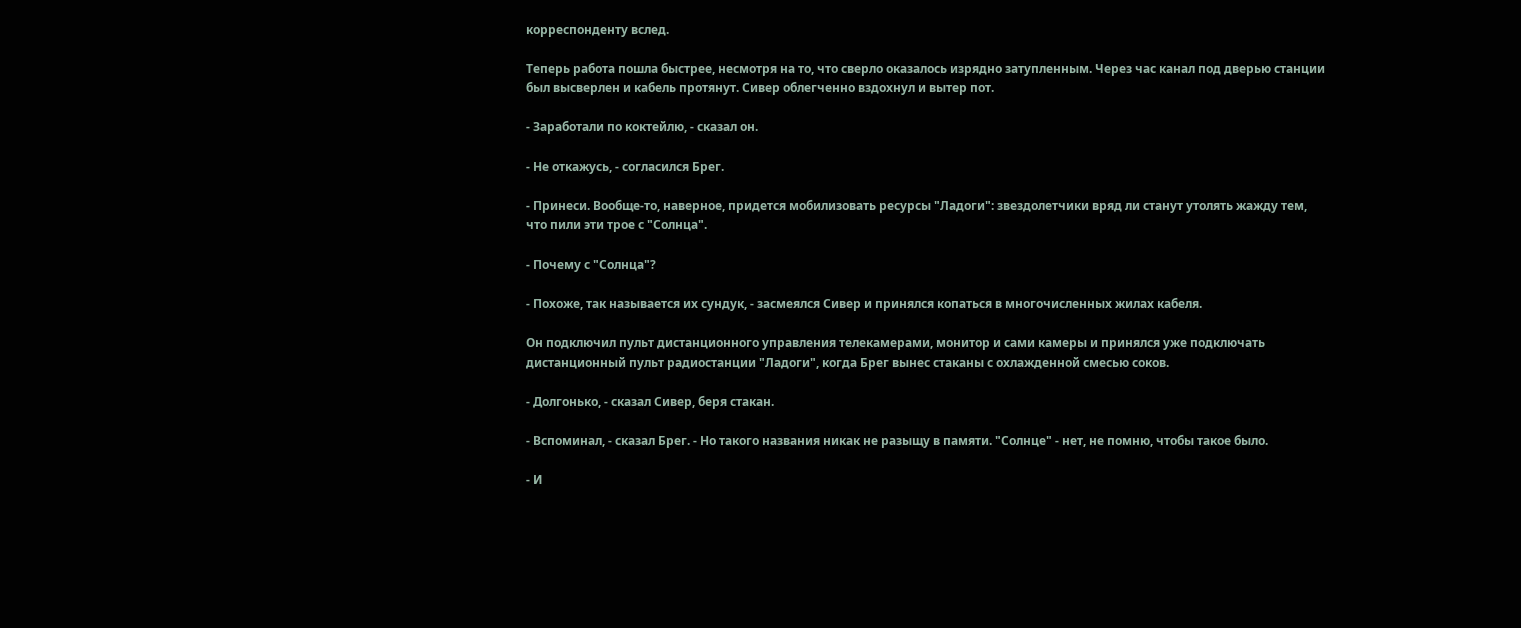корреспонденту вслед.

Теперь работа пошла быстрее, несмотря на то, что сверло оказалось изрядно затупленным. Через час канал под дверью станции был высверлен и кабель протянут. Сивер облегченно вздохнул и вытер пот.

- Заработали по коктейлю, - сказал он.

- Не откажусь, - согласился Брег.

- Принеси. Вообще-то, наверное, придется мобилизовать ресурсы "Ладоги": звездолетчики вряд ли станут утолять жажду тем, что пили эти трое с "Солнца".

- Почему с "Солнца"?

- Похоже, так называется их сундук, - засмеялся Сивер и принялся копаться в многочисленных жилах кабеля.

Он подключил пульт дистанционного управления телекамерами, монитор и сами камеры и принялся уже подключать дистанционный пульт радиостанции "Ладоги", когда Брег вынес стаканы с охлажденной смесью соков.

- Долгонько, - сказал Сивер, беря стакан.

- Вспоминал, - сказал Брег. - Но такого названия никак не разыщу в памяти. "Солнце" - нет, не помню, чтобы такое было.

- И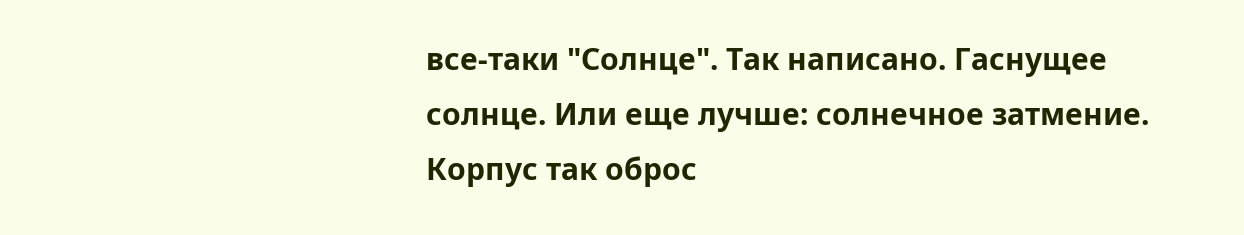все-таки "Солнце". Так написано. Гаснущее солнце. Или еще лучше: солнечное затмение. Корпус так оброс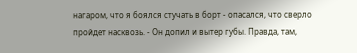нагаром, что я боялся стучать в борт - опасался, что сверло пройдет насквозь. - Он допил и вытер губы. Правда, там,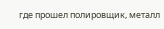где прошел полировщик, металл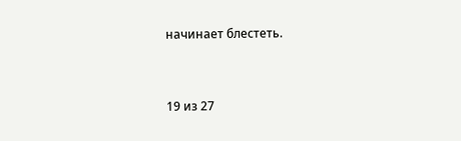начинает блестеть.



19 из 27